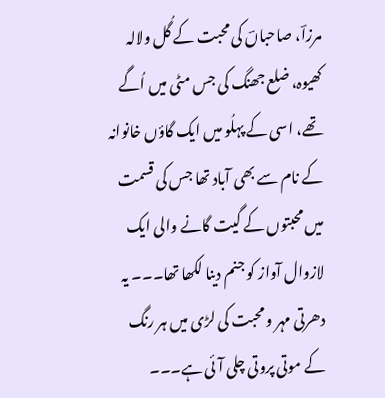مرزاؔ، صاحباںؔ کی محبت کے گُل ولالہ کھیوہ، ضلع جھنگ کی جس مٹی میں اُگے تھے، اسی کے پہلُو میں ایک گاؤں خانوانہ کے نام سے بھی آباد تھا جس کی قسمت میں محبتوں کے گیت گانے والی ایک لازوال آواز کو جنم دینا لکھا تھا۔۔۔ یہ دھرتی مہر و محبت کی لڑی میں ہر رنگ کے موتی پروتی چلی آئی ہے۔۔۔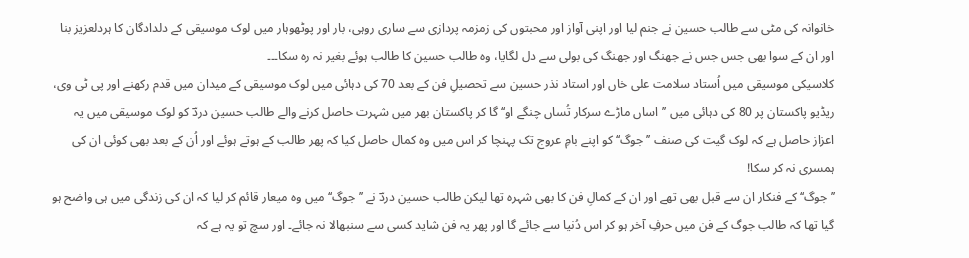خانوانہ کی مٹی سے طالب حسین نے جنم لیا اور اپنی آواز اور محبتوں کی زمزمہ پردازی سے ساری روہی، بار اور پوٹھوہار میں لوک موسیقی کے دلدادگان کا ہردلعزیز بنا اور ان کے سوا بھی جس جس نے جھنگ اور جھنگ کی بولی سے دل لگایا، وہ طالب حسین کا طالب ہوئے بغیر نہ رہ سکا۔۔۔
کلاسیکی موسیقی میں اُستاد سلامت علی خاں اور استاد نذر حسین سے تحصیلِ فن کے بعد 70 کی دہائی میں لوک موسیقی کے میدان میں قدم رکھنے اور پی ٹی وی، ریڈیو پاکستان پر 80 کی دہائی میں ’’اساں ماڑے سرکار تُساں چنگے او‘‘ گا کر پاکستان بھر میں شہرت حاصل کرنے والے طالب حسین دردؔ کو لوک موسیقی میں یہ اعزاز حاصل ہے کہ لوک گیت کی صنف ’’جوگ‘‘ کو اپنے بامِ عروج تک پہنچا کر اس میں وہ کمال حاصل کیا کہ پھر طالب کے ہوتے ہوئے اور اُن کے بعد بھی کوئی ان کی ہمسری نہ کر سکا!
’’جوگ‘‘ کے فنکار ان سے قبل بھی تھے اور ان کے کمالِ فن کا بھی شہرہ تھا لیکن طالب حسین دردؔ نے ’’جوگ‘‘ میں وہ میعار قائم کر لیا کہ ان کی زندگی میں ہی واضح ہو گیا تھا کہ طالب جوگ کے فن میں حرفِ آخر ہو کر اس دُنیا سے جائے گا اور پھر یہ فن شاید کسی سے سنبھالا نہ جائے۔ اور سچ تو یہ ہے کہ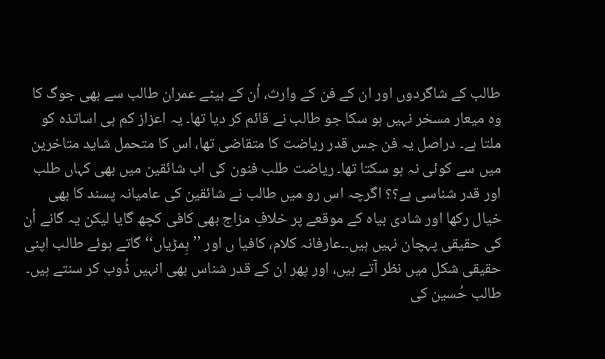طالب کے شاگردوں اور ان کے فن کے وارث، اُن کے بیٹے عمران طالب سے بھی جوگ کا وہ میعار مسخر نہیں ہو سکا جو طالب نے قائم کر دیا تھا۔ یہ اعزاز کم ہی اساتذہ کو ملتا ہے۔ دراصل یہ فن جس قدر ریاضت کا متقاضی تھا، اس کا متحمل شاید متاخرین میں سے کوئی نہ ہو سکتا تھا۔ ریاضت طلب فنون کی اب شائقین میں بھی کہاں طلب اور قدر شناسی ہے؟؟ اگرچہ اس رو میں طالب نے شائقین کی عامیانہ پسند کا بھی خیال رکھا اور شادی بیاہ کے موقعے پر خلافِ مزاج بھی کافی کچھ گایا لیکن یہ گانے اُن کی حقیقی پہچان نہیں ہیں۔۔عارفانہ کلام، کافیا ں اور ’’ہِمڑیاں‘‘ گاتے ہوئے طالب اپنی حقیقی شکل میں نظر آتے ہیں، اور پھر ان کے قدر شناس بھی انہیں ڈُوب کر سنتے ہیں۔ طالب حُسین کی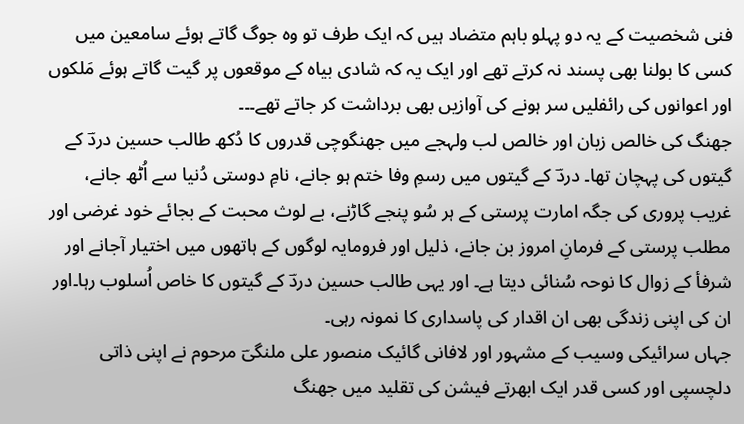فنی شخصیت کے یہ دو پہلو باہم متضاد ہیں کہ ایک طرف تو وہ جوگ گاتے ہوئے سامعین میں کسی کا بولنا بھی پسند نہ کرتے تھے اور ایک یہ کہ شادی بیاہ کے موقعوں پر گیت گاتے ہوئے مَلکوں اور اعوانوں کی رائفلیں سر ہونے کی آوازیں بھی برداشت کر جاتے تھے۔۔۔
جھنگ کی خالص زبان اور خالص لب ولہجے میں جھنگوچی قدروں کا دُکھ طالب حسین دردؔ کے گیتوں کی پہچان تھا۔ دردؔ کے گیتوں میں رسمِ وفا ختم ہو جانے، نامِ دوستی دُنیا سے اُٹھ جانے، غریب پروری کی جگہ امارت پرستی کے ہر سُو پنجے گاڑنے، بے لوث محبت کے بجائے خود غرضی اور مطلب پرستی کے فرمانِ امروز بن جانے، ذلیل اور فرومایہ لوگوں کے ہاتھوں میں اختیار آجانے اور شرفأ کے زوال کا نوحہ سُنائی دیتا ہے۔ اور یہی طالب حسین دردؔ کے گیتوں کا خاص اُسلوب رہا۔اور ان کی اپنی زندگی بھی ان اقدار کی پاسداری کا نمونہ رہی۔
جہاں سرائیکی وسیب کے مشہور اور لافانی گائیک منصور علی ملنگیؔ مرحوم نے اپنی ذاتی دلچسپی اور کسی قدر ایک ابھرتے فیشن کی تقلید میں جھنگ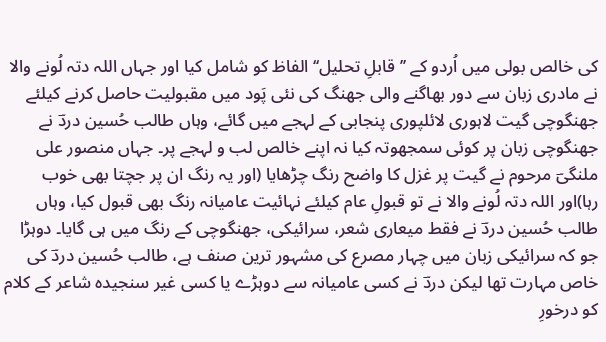کی خالص بولی میں اُردو کے ’’قابلِ تحلیل‘‘ الفاظ کو شامل کیا اور جہاں اللہ دتہ لُونے والا نے مادری زبان سے دور بھاگنے والی جھنگ کی نئی پَود میں مقبولیت حاصل کرنے کیلئے جھنگوچی گیت لاہوری لائلپوری پنجابی کے لہجے میں گائے، وہاں طالب حُسین دردؔ نے جھنگوچی زبان پر کوئی سمجھوتہ کیا نہ اپنے خالص لب و لہجے پر۔ جہاں منصور علی ملنگیؔ مرحوم نے گیت پر غزل کا واضح رنگ چڑھایا (اور یہ رنگ ان پر جچتا بھی خوب رہا)اور اللہ دتہ لُونے والا نے تو قبولِ عام کیلئے نہائیت عامیانہ رنگ بھی قبول کیا، وہاں طالب حُسین دردؔ نے فقط میعاری شعر، سرائیکی، جھنگوچی کے رنگ میں ہی گایا۔ دوہڑا جو کہ سرائیکی زبان میں چہار مصرع کی مشہور ترین صنف ہے، طالب حُسین دردؔ کی خاص مہارت تھا لیکن دردؔ نے کسی عامیانہ سے دوہڑے یا کسی غیر سنجیدہ شاعر کے کلام کو درخورِ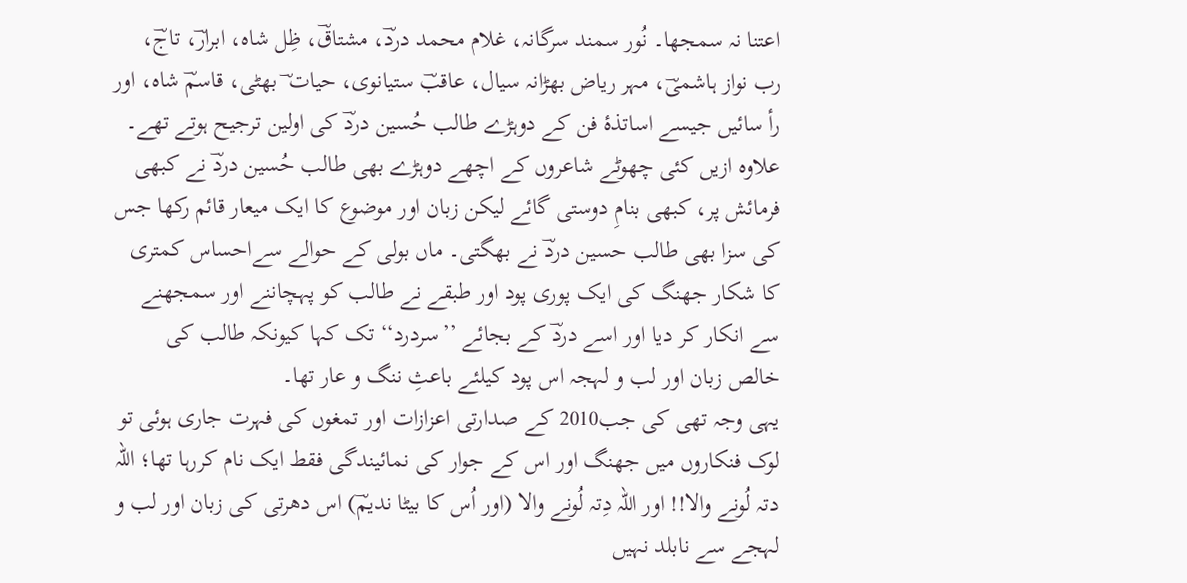اعتنا نہ سمجھا۔ نُور سمند سرگانہ، غلام محمد دردؔ، مشتاقؔ، ظِل شاہ، ابرارؔ، تاجؔ، رب نواز ہاشمیؔ، مہر ریاض بھڑانہ سیال، عاقبؔ ستیانوی، حیات ؔ بھٹی، قاسمؔ شاہ، اور رأ سائیں جیسے اساتذۂ فن کے دوہڑے طالب حُسین دردؔ کی اولین ترجیح ہوتے تھے۔ علاوہ ازیں کئی چھوٹے شاعروں کے اچھے دوہڑے بھی طالب حُسین دردؔ نے کبھی فرمائش پر، کبھی بنامِ دوستی گائے لیکن زبان اور موضوع کا ایک میعار قائم رکھا جس کی سزا بھی طالب حسین دردؔ نے بھگتی۔ ماں بولی کے حوالے سےاحساس کمتری کا شکار جھنگ کی ایک پوری پود اور طبقے نے طالب کو پہچاننے اور سمجھنے سے انکار کر دیا اور اسے دردؔ کے بجائے ’’سردرد‘‘ تک کہا کیونکہ طالب کی خالص زبان اور لب و لہجہ اس پود کیلئے باعثِ ننگ و عار تھا۔
یہی وجہ تھی کی جب2010 کے صدارتی اعزازات اور تمغوں کی فہرت جاری ہوئی تو لوک فنکاروں میں جھنگ اور اس کے جوار کی نمائیندگی فقط ایک نام کررہا تھا؛ اللہ دتہ لُونے والا!! اور اللہ دِتہ لُونے والا (اور اُس کا بیٹا ندیمؔ) اس دھرتی کی زبان اور لب و لہجے سے نابلد نہیں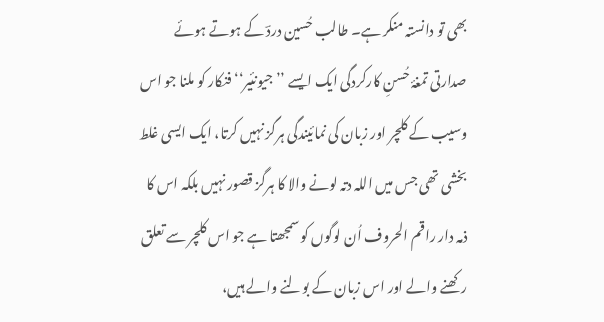بھی تو دانستہ منکر ہے۔ طالب حُسین دردؔ کے ہوتے ہوئے صدارتی تمغۂ حُسنِ کارکردگی ایک ایسے ’’جیونئیر‘‘ فنکار کو ملنا جو اس وسیب کے کلچر اور زبان کی نمائیندگی ہرگز نہیں کرتا، ایک ایسی غلط بخشی تھی جس میں اللہ دتہ لونے والا کا ہرگز قصور نہیں بلکہ اس کا ذمہ دار راقم الحروف اُن لوگوں کو سمجھتا ہے جو اس کلچر سے تعلق رکھنے والے اور اس زبان کے بولنے والے ہیں،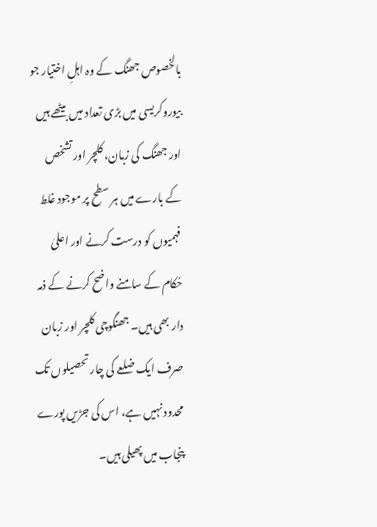بالخصوص جھنگ کے وہ اہلِ اختیار جو بیوروکریسی میں بڑی تعداد میں بیٹھے ہیں اور جھنگ کی زبان، کلچر اور تشخص کے بارے میں ہر سطح پر موجود غلط فہمیوں کو درست کرنے اور اعلیٰ حُکام کے سامنے واضح کرنے کے ذمہ دار بھی ہیں۔ جھنگوچی کلچر اور زبان صرف ایک ضلعے کی چار تحصیلوں تک محدود نہیں ہے، اس کی جڑیں پورے پنجاب میں پھیلی ہیں۔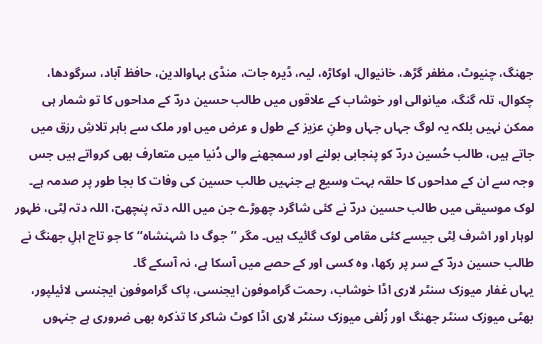جھنگ، چنیوٹ، مظفر گڑھ، خانیوال، اوکاڑہ، لیہ، ڈیرہ جات، منڈی بہاوالدین، حافظ آباد، سرگودھا، چکوال، تلہ گنگ، میانوالی اور خوشاب کے علاقوں میں طالب حسین دردؔ کے مداحوں کا تو شمار ہی ممکن نہیں بلکہ یہ لوگ جہاں جہاں وطنِ عزیز کے طول و عرض میں اور ملک سے باہر تلاشِ رزق میں جاتے ہیں، طالب حُسین دردؔ کو پنجابی بولنے اور سمجھنے والی دُنیا میں متعارف بھی کرواتے ہیں جس وجہ سے ان کے مداحوں کا حلقہ بہت وسیع ہے جنہیں طالب حسین کی وفات کا بجا طور پر صدمہ ہے۔
لوک موسیقی میں طالب حسین دردؔ نے کئی شاگرد چھوڑے جن میں اللہ دتہ پنچھیؔ، اللہ دتہ لِٹی، ظہور لوہار اور اشرف لِٹی جیسے کئی مقامی لوک گائیک ہیں۔ مگر ’’جوگ دا شہنشاہ‘‘ کا جو تاج اہلِ جھنگ نے طالب حسین دردؔ کے سر پر رکھا، وہ کسی اور کے حصے میں آسکا ہے، نہ آسکے گا۔
یہاں غفار میوزک سنٹر لاری اڈا خوشاب، رحمت گراموفون ایجنسی، پاک گراموفون ایجنسی لائیلپور، بھٹی میوزک سنٹر جھنگ اور زُلفی میوزک سنٹر لاری اڈا کوٹ شاکر کا تذکرہ بھی ضروری ہے جنہوں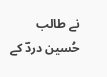نے طالب حُسین دردؔ کے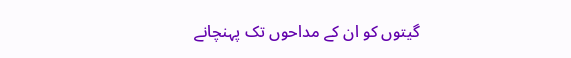گیتوں کو ان کے مداحوں تک پہنچانے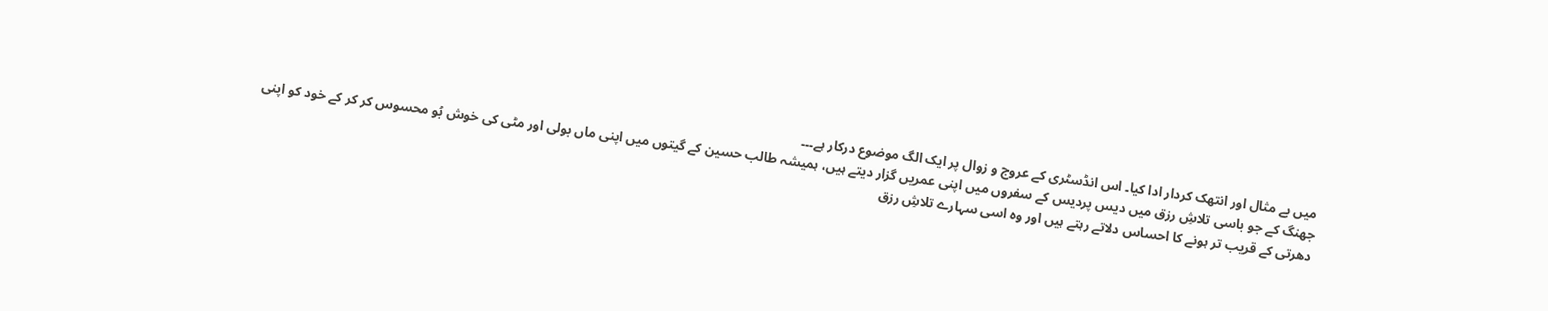میں بے مثال اور انتھک کردار ادا کیا۔ اس انڈسٹری کے عروج و زوال پر ایک الگ موضوع درکار ہے۔۔۔
جھنگ کے جو باسی تلاشِ رزق میں دیس پردیس کے سفروں میں اپنی عمریں گزار دیتے ہیں، ہمیشہ طالب حسین کے گیتوں میں اپنی ماں بولی اور مٹی کی خوش بُو محسوس کر کر کے خود کو اپنی دھرتی کے قریب تر ہونے کا احساس دلاتے رہتے ہیں اور وہ اسی سہارے تلاشِ رزق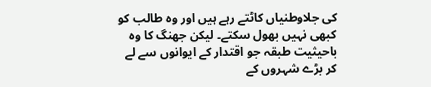کی جلاوطنیاں کاٹتے رہے ہیں اور وہ طالب کو کبھی نہیں بھول سکتے۔ لیکن جھنگ کا وہ باحیثیت طبقہ جو اقتدار کے ایوانوں سے لے کر بڑے شہروں کے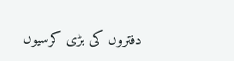دفتروں کی بڑی کرسیوں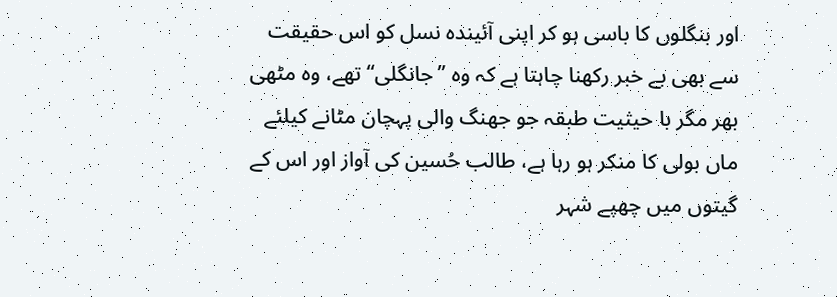اور بنگلوں کا باسی ہو کر اپنی آئیندہ نسل کو اس حقیقت سے بھی بے خبر رکھنا چاہتا ہے کہ وہ ’’جانگلی‘‘ تھے، وہ مٹھی بھر مگر با حیثیت طبقہ جو جھنگ والی پہچان مٹانے کیلئے ماں بولی کا منکر ہو رہا ہے، طالب حُسین کی آواز اور اس کے گیتوں میں چھپے شہر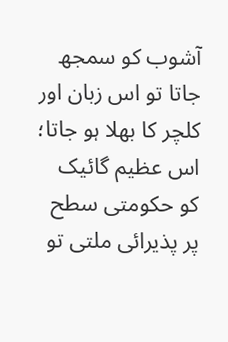آشوب کو سمجھ جاتا تو اس زبان اور کلچر کا بھلا ہو جاتا؛ اس عظیم گائیک کو حکومتی سطح پر پذیرائی ملتی تو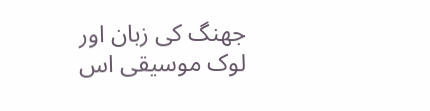جھنگ کی زبان اور لوک موسیقی اس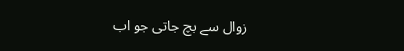زوال سے بچ جاتی جو اب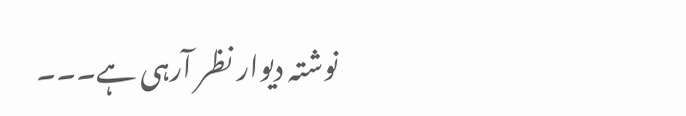نوشتہ دیوار نظر آرہی ہے۔۔۔